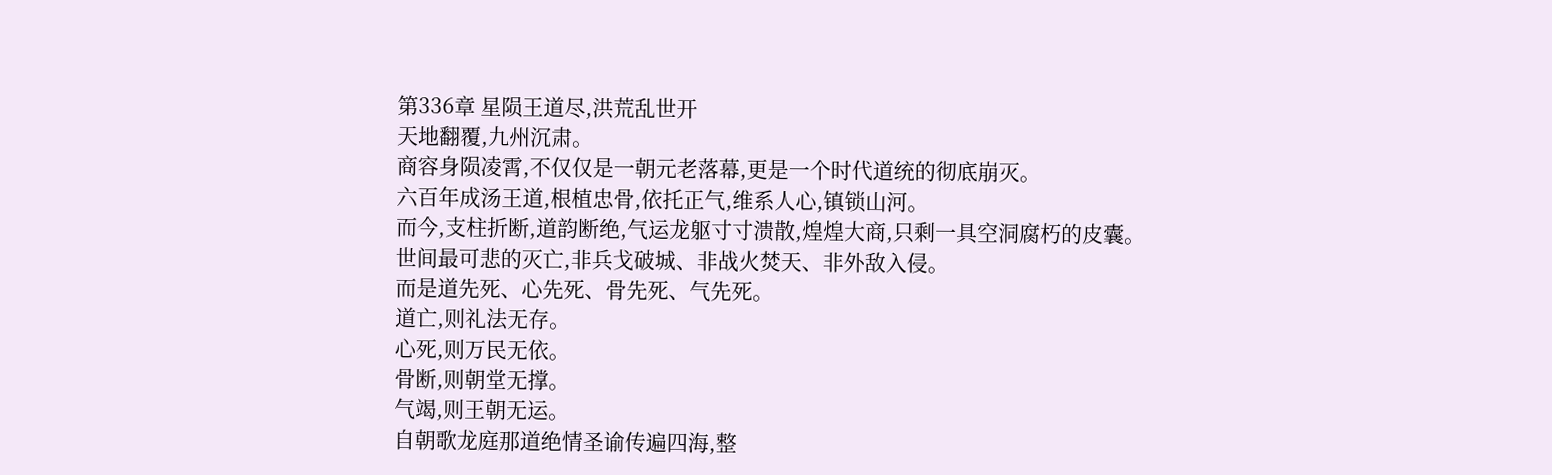第336章 星陨王道尽,洪荒乱世开
天地翻覆,九州沉肃。
商容身陨凌霄,不仅仅是一朝元老落幕,更是一个时代道统的彻底崩灭。
六百年成汤王道,根植忠骨,依托正气,维系人心,镇锁山河。
而今,支柱折断,道韵断绝,气运龙躯寸寸溃散,煌煌大商,只剩一具空洞腐朽的皮囊。
世间最可悲的灭亡,非兵戈破城、非战火焚天、非外敌入侵。
而是道先死、心先死、骨先死、气先死。
道亡,则礼法无存。
心死,则万民无依。
骨断,则朝堂无撑。
气竭,则王朝无运。
自朝歌龙庭那道绝情圣谕传遍四海,整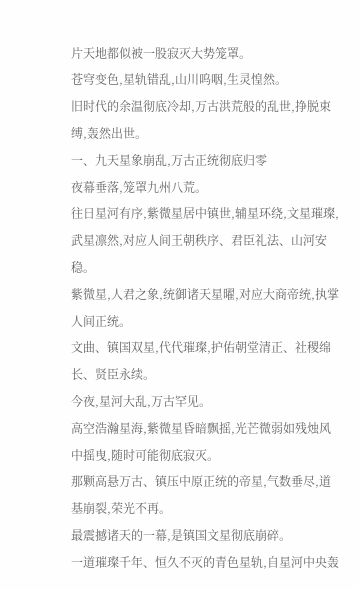片天地都似被一股寂灭大势笼罩。
苍穹变色,星轨错乱,山川呜咽,生灵惶然。
旧时代的余温彻底冷却,万古洪荒般的乱世,挣脱束缚,轰然出世。
一、九天星象崩乱,万古正统彻底归零
夜幕垂落,笼罩九州八荒。
往日星河有序,紫微星居中镇世,辅星环绕,文星璀璨,武星凛然,对应人间王朝秩序、君臣礼法、山河安稳。
紫微星,人君之象,统御诸天星曜,对应大商帝统,执掌人间正统。
文曲、镇国双星,代代璀璨,护佑朝堂清正、社稷绵长、贤臣永续。
今夜,星河大乱,万古罕见。
高空浩瀚星海,紫微星昏暗飘摇,光芒微弱如残烛风中摇曳,随时可能彻底寂灭。
那颗高悬万古、镇压中原正统的帝星,气数垂尽,道基崩裂,荣光不再。
最震撼诸天的一幕,是镇国文星彻底崩碎。
一道璀璨千年、恒久不灭的青色星轨,自星河中央轰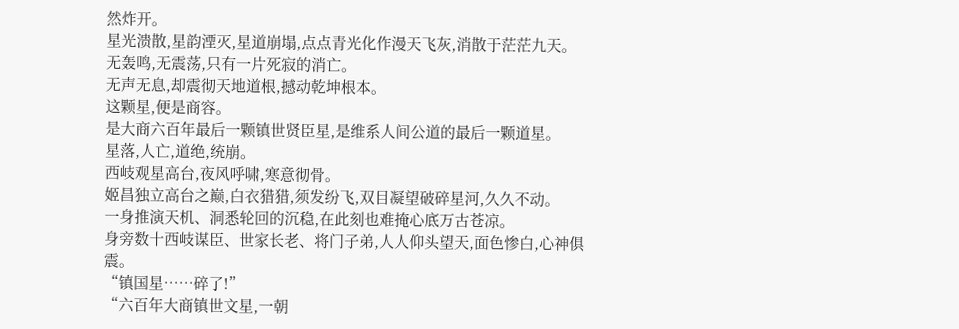然炸开。
星光溃散,星韵湮灭,星道崩塌,点点青光化作漫天飞灰,消散于茫茫九天。
无轰鸣,无震荡,只有一片死寂的消亡。
无声无息,却震彻天地道根,撼动乾坤根本。
这颗星,便是商容。
是大商六百年最后一颗镇世贤臣星,是维系人间公道的最后一颗道星。
星落,人亡,道绝,统崩。
西岐观星高台,夜风呼啸,寒意彻骨。
姬昌独立高台之巅,白衣猎猎,须发纷飞,双目凝望破碎星河,久久不动。
一身推演天机、洞悉轮回的沉稳,在此刻也难掩心底万古苍凉。
身旁数十西岐谋臣、世家长老、将门子弟,人人仰头望天,面色惨白,心神俱震。
“镇国星……碎了!”
“六百年大商镇世文星,一朝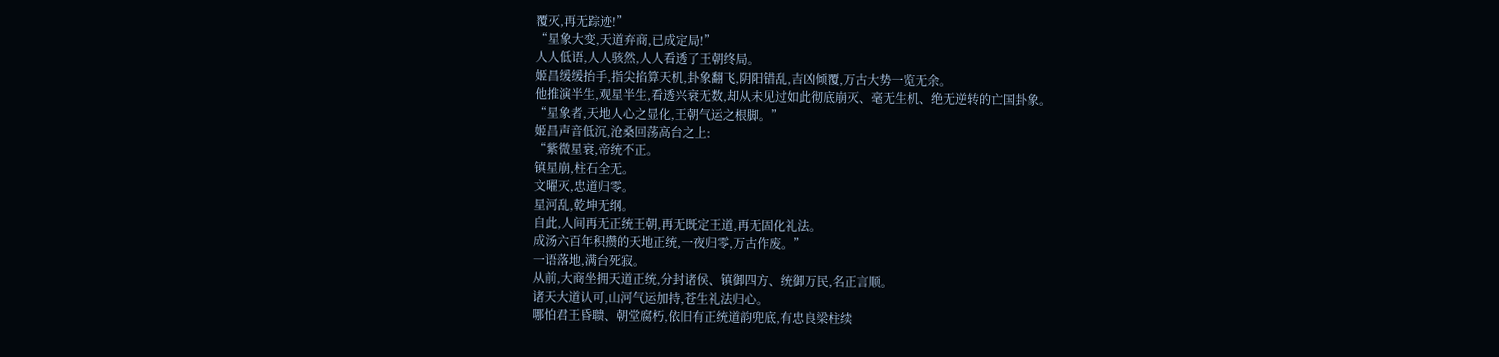覆灭,再无踪迹!”
“星象大变,天道弃商,已成定局!”
人人低语,人人骇然,人人看透了王朝终局。
姬昌缓缓抬手,指尖掐算天机,卦象翻飞,阴阳错乱,吉凶倾覆,万古大势一览无余。
他推演半生,观星半生,看透兴衰无数,却从未见过如此彻底崩灭、毫无生机、绝无逆转的亡国卦象。
“星象者,天地人心之显化,王朝气运之根脚。”
姬昌声音低沉,沧桑回荡高台之上:
“紫微星衰,帝统不正。
镇星崩,柱石全无。
文曜灭,忠道归零。
星河乱,乾坤无纲。
自此,人间再无正统王朝,再无既定王道,再无固化礼法。
成汤六百年积攒的天地正统,一夜归零,万古作废。”
一语落地,满台死寂。
从前,大商坐拥天道正统,分封诸侯、镇御四方、统御万民,名正言顺。
诸天大道认可,山河气运加持,苍生礼法归心。
哪怕君王昏聩、朝堂腐朽,依旧有正统道韵兜底,有忠良梁柱续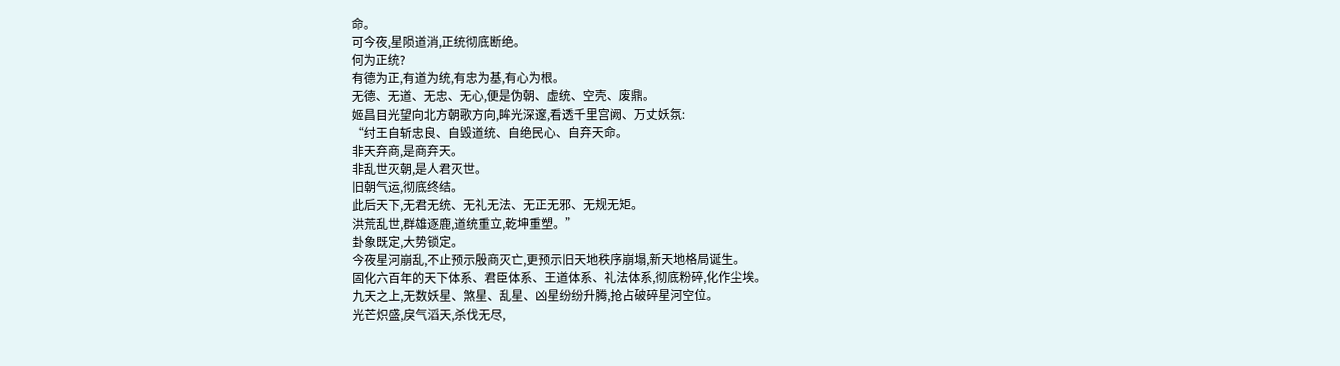命。
可今夜,星陨道消,正统彻底断绝。
何为正统?
有德为正,有道为统,有忠为基,有心为根。
无德、无道、无忠、无心,便是伪朝、虚统、空壳、废鼎。
姬昌目光望向北方朝歌方向,眸光深邃,看透千里宫阙、万丈妖氛:
“纣王自斩忠良、自毁道统、自绝民心、自弃天命。
非天弃商,是商弃天。
非乱世灭朝,是人君灭世。
旧朝气运,彻底终结。
此后天下,无君无统、无礼无法、无正无邪、无规无矩。
洪荒乱世,群雄逐鹿,道统重立,乾坤重塑。”
卦象既定,大势锁定。
今夜星河崩乱,不止预示殷商灭亡,更预示旧天地秩序崩塌,新天地格局诞生。
固化六百年的天下体系、君臣体系、王道体系、礼法体系,彻底粉碎,化作尘埃。
九天之上,无数妖星、煞星、乱星、凶星纷纷升腾,抢占破碎星河空位。
光芒炽盛,戾气滔天,杀伐无尽,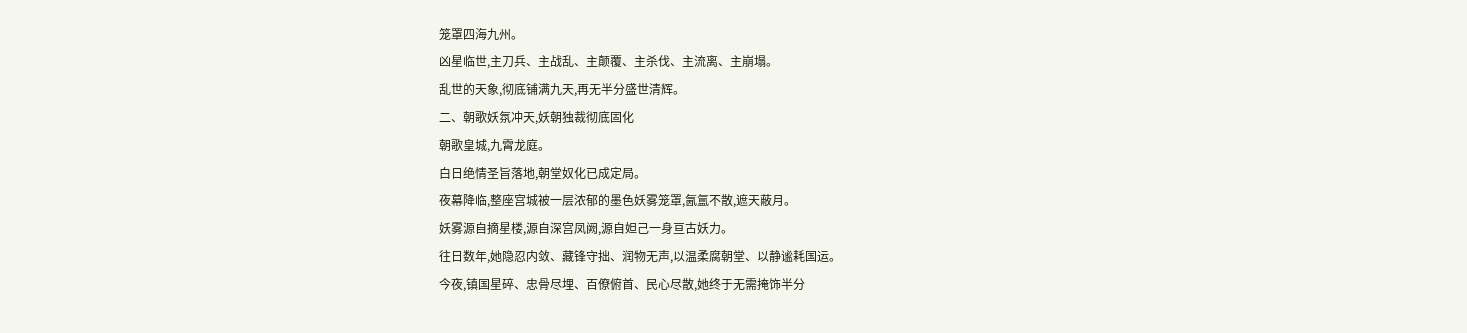笼罩四海九州。
凶星临世,主刀兵、主战乱、主颠覆、主杀伐、主流离、主崩塌。
乱世的天象,彻底铺满九天,再无半分盛世清辉。
二、朝歌妖氛冲天,妖朝独裁彻底固化
朝歌皇城,九霄龙庭。
白日绝情圣旨落地,朝堂奴化已成定局。
夜幕降临,整座宫城被一层浓郁的墨色妖雾笼罩,氤氲不散,遮天蔽月。
妖雾源自摘星楼,源自深宫凤阙,源自妲己一身亘古妖力。
往日数年,她隐忍内敛、藏锋守拙、润物无声,以温柔腐朝堂、以静谧耗国运。
今夜,镇国星碎、忠骨尽埋、百僚俯首、民心尽散,她终于无需掩饰半分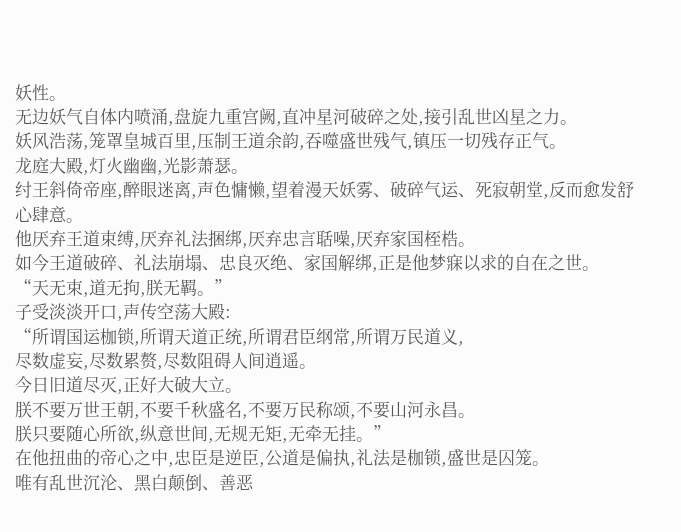妖性。
无边妖气自体内喷涌,盘旋九重宫阙,直冲星河破碎之处,接引乱世凶星之力。
妖风浩荡,笼罩皇城百里,压制王道余韵,吞噬盛世残气,镇压一切残存正气。
龙庭大殿,灯火幽幽,光影萧瑟。
纣王斜倚帝座,醉眼迷离,声色慵懒,望着漫天妖雾、破碎气运、死寂朝堂,反而愈发舒心肆意。
他厌弃王道束缚,厌弃礼法捆绑,厌弃忠言聒噪,厌弃家国桎梏。
如今王道破碎、礼法崩塌、忠良灭绝、家国解绑,正是他梦寐以求的自在之世。
“天无束,道无拘,朕无羁。”
子受淡淡开口,声传空荡大殿:
“所谓国运枷锁,所谓天道正统,所谓君臣纲常,所谓万民道义,
尽数虚妄,尽数累赘,尽数阻碍人间逍遥。
今日旧道尽灭,正好大破大立。
朕不要万世王朝,不要千秋盛名,不要万民称颂,不要山河永昌。
朕只要随心所欲,纵意世间,无规无矩,无牵无挂。”
在他扭曲的帝心之中,忠臣是逆臣,公道是偏执,礼法是枷锁,盛世是囚笼。
唯有乱世沉沦、黑白颠倒、善恶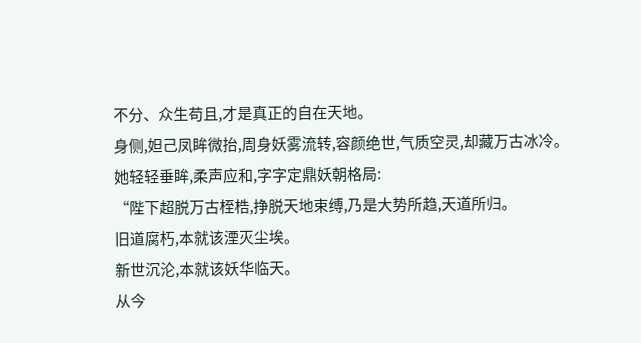不分、众生苟且,才是真正的自在天地。
身侧,妲己凤眸微抬,周身妖雾流转,容颜绝世,气质空灵,却藏万古冰冷。
她轻轻垂眸,柔声应和,字字定鼎妖朝格局:
“陛下超脱万古桎梏,挣脱天地束缚,乃是大势所趋,天道所归。
旧道腐朽,本就该湮灭尘埃。
新世沉沦,本就该妖华临天。
从今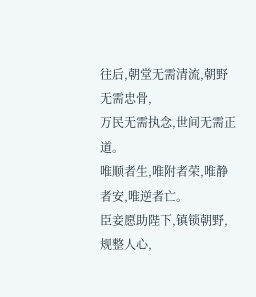往后,朝堂无需清流,朝野无需忠骨,
万民无需执念,世间无需正道。
唯顺者生,唯附者荣,唯静者安,唯逆者亡。
臣妾愿助陛下,镇锁朝野,规整人心,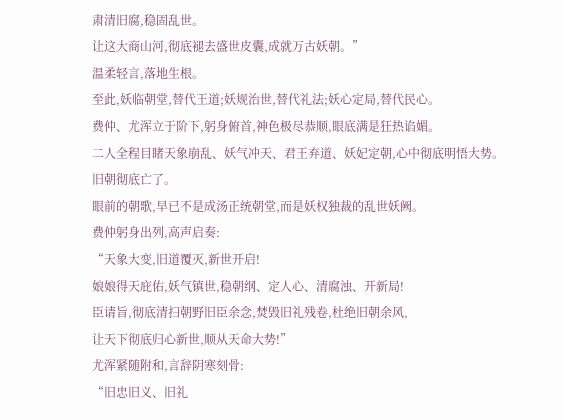肃清旧腐,稳固乱世。
让这大商山河,彻底褪去盛世皮囊,成就万古妖朝。”
温柔轻言,落地生根。
至此,妖临朝堂,替代王道;妖规治世,替代礼法;妖心定局,替代民心。
费仲、尤浑立于阶下,躬身俯首,神色极尽恭顺,眼底满是狂热谄媚。
二人全程目睹天象崩乱、妖气冲天、君王弃道、妖妃定朝,心中彻底明悟大势。
旧朝彻底亡了。
眼前的朝歌,早已不是成汤正统朝堂,而是妖权独裁的乱世妖阙。
费仲躬身出列,高声启奏:
“天象大变,旧道覆灭,新世开启!
娘娘得天庇佑,妖气镇世,稳朝纲、定人心、清腐浊、开新局!
臣请旨,彻底清扫朝野旧臣余念,焚毁旧礼残卷,杜绝旧朝余风,
让天下彻底归心新世,顺从天命大势!”
尤浑紧随附和,言辞阴寒刻骨:
“旧忠旧义、旧礼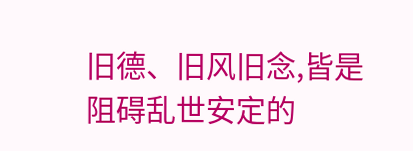旧德、旧风旧念,皆是阻碍乱世安定的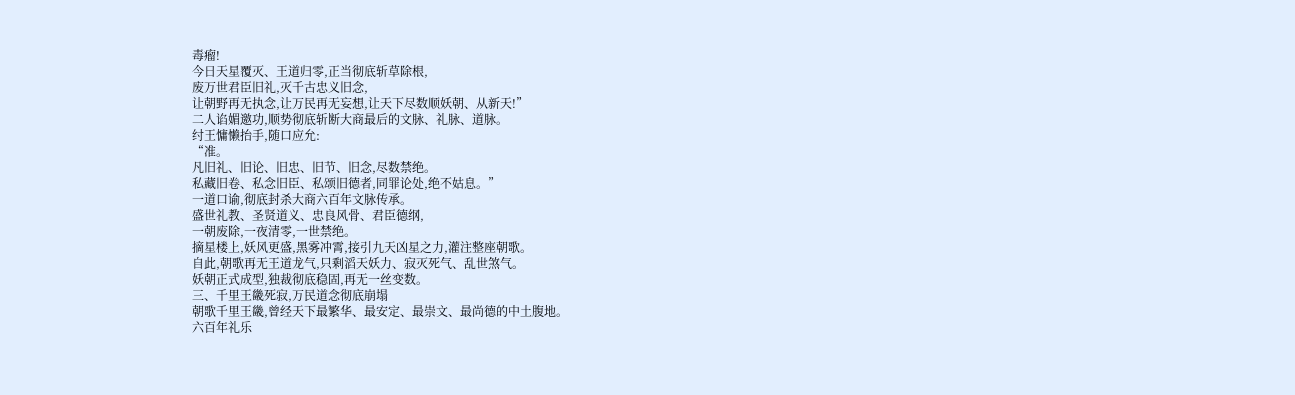毒瘤!
今日天星覆灭、王道归零,正当彻底斩草除根,
废万世君臣旧礼,灭千古忠义旧念,
让朝野再无执念,让万民再无妄想,让天下尽数顺妖朝、从新天!”
二人谄媚邀功,顺势彻底斩断大商最后的文脉、礼脉、道脉。
纣王慵懒抬手,随口应允:
“准。
凡旧礼、旧论、旧忠、旧节、旧念,尽数禁绝。
私藏旧卷、私念旧臣、私颂旧德者,同罪论处,绝不姑息。”
一道口谕,彻底封杀大商六百年文脉传承。
盛世礼教、圣贤道义、忠良风骨、君臣德纲,
一朝废除,一夜清零,一世禁绝。
摘星楼上,妖风更盛,黑雾冲霄,接引九天凶星之力,灌注整座朝歌。
自此,朝歌再无王道龙气,只剩滔天妖力、寂灭死气、乱世煞气。
妖朝正式成型,独裁彻底稳固,再无一丝变数。
三、千里王畿死寂,万民道念彻底崩塌
朝歌千里王畿,曾经天下最繁华、最安定、最崇文、最尚德的中土腹地。
六百年礼乐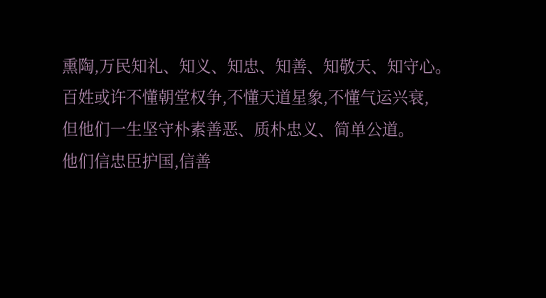熏陶,万民知礼、知义、知忠、知善、知敬天、知守心。
百姓或许不懂朝堂权争,不懂天道星象,不懂气运兴衰,
但他们一生坚守朴素善恶、质朴忠义、简单公道。
他们信忠臣护国,信善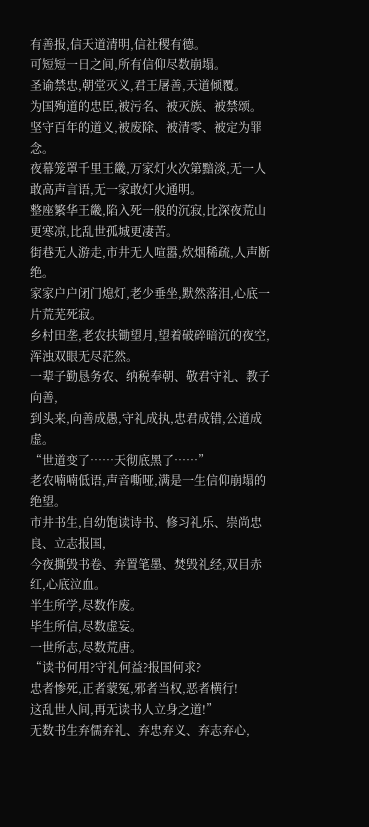有善报,信天道清明,信社稷有德。
可短短一日之间,所有信仰尽数崩塌。
圣谕禁忠,朝堂灭义,君王屠善,天道倾覆。
为国殉道的忠臣,被污名、被灭族、被禁颂。
坚守百年的道义,被废除、被清零、被定为罪念。
夜幕笼罩千里王畿,万家灯火次第黯淡,无一人敢高声言语,无一家敢灯火通明。
整座繁华王畿,陷入死一般的沉寂,比深夜荒山更寒凉,比乱世孤城更凄苦。
街巷无人游走,市井无人喧嚣,炊烟稀疏,人声断绝。
家家户户闭门熄灯,老少垂坐,默然落泪,心底一片荒芜死寂。
乡村田垄,老农扶锄望月,望着破碎暗沉的夜空,浑浊双眼无尽茫然。
一辈子勤恳务农、纳税奉朝、敬君守礼、教子向善,
到头来,向善成愚,守礼成执,忠君成错,公道成虚。
“世道变了……天彻底黑了……”
老农喃喃低语,声音嘶哑,满是一生信仰崩塌的绝望。
市井书生,自幼饱读诗书、修习礼乐、崇尚忠良、立志报国,
今夜撕毁书卷、弃置笔墨、焚毁礼经,双目赤红,心底泣血。
半生所学,尽数作废。
毕生所信,尽数虚妄。
一世所志,尽数荒唐。
“读书何用?守礼何益?报国何求?
忠者惨死,正者蒙冤,邪者当权,恶者横行!
这乱世人间,再无读书人立身之道!”
无数书生弃儒弃礼、弃忠弃义、弃志弃心,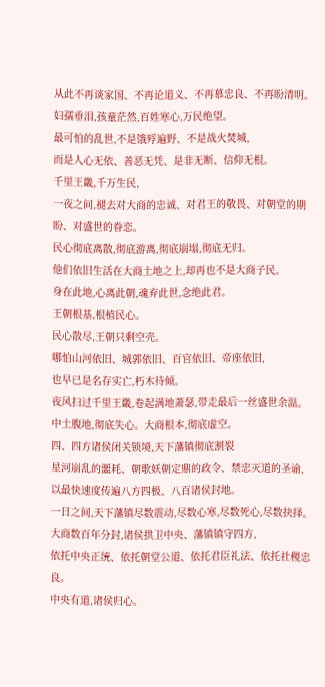从此不再谈家国、不再论道义、不再慕忠良、不再盼清明。
妇孺垂泪,孩童茫然,百姓寒心,万民绝望。
最可怕的乱世,不是饿殍遍野、不是战火焚城,
而是人心无依、善恶无凭、是非无断、信仰无根。
千里王畿,千万生民,
一夜之间,褪去对大商的忠诚、对君王的敬畏、对朝堂的期盼、对盛世的眷恋。
民心彻底离散,彻底游离,彻底崩塌,彻底无归。
他们依旧生活在大商土地之上,却再也不是大商子民。
身在此地,心离此朝,魂弃此世,念绝此君。
王朝根基,根植民心。
民心散尽,王朝只剩空壳。
哪怕山河依旧、城郭依旧、百官依旧、帝座依旧,
也早已是名存实亡,朽木待倾。
夜风扫过千里王畿,卷起满地萧瑟,带走最后一丝盛世余温。
中土腹地,彻底失心。大商根本,彻底虚空。
四、四方诸侯闭关锁境,天下藩镇彻底割裂
星河崩乱的噩耗、朝歌妖朝定鼎的政令、禁忠灭道的圣谕,
以最快速度传遍八方四极、八百诸侯封地。
一日之间,天下藩镇尽数震动,尽数心寒,尽数死心,尽数抉择。
大商数百年分封,诸侯拱卫中央、藩镇镇守四方,
依托中央正统、依托朝堂公道、依托君臣礼法、依托社稷忠良。
中央有道,诸侯归心。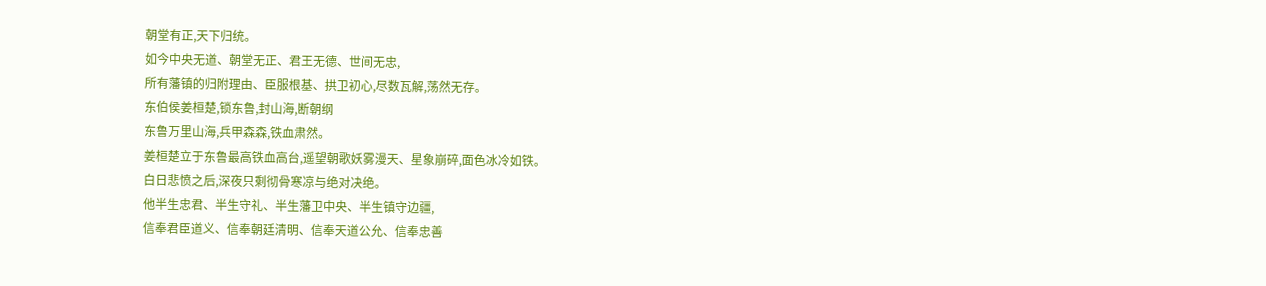朝堂有正,天下归统。
如今中央无道、朝堂无正、君王无德、世间无忠,
所有藩镇的归附理由、臣服根基、拱卫初心,尽数瓦解,荡然无存。
东伯侯姜桓楚,锁东鲁,封山海,断朝纲
东鲁万里山海,兵甲森森,铁血肃然。
姜桓楚立于东鲁最高铁血高台,遥望朝歌妖雾漫天、星象崩碎,面色冰冷如铁。
白日悲愤之后,深夜只剩彻骨寒凉与绝对决绝。
他半生忠君、半生守礼、半生藩卫中央、半生镇守边疆,
信奉君臣道义、信奉朝廷清明、信奉天道公允、信奉忠善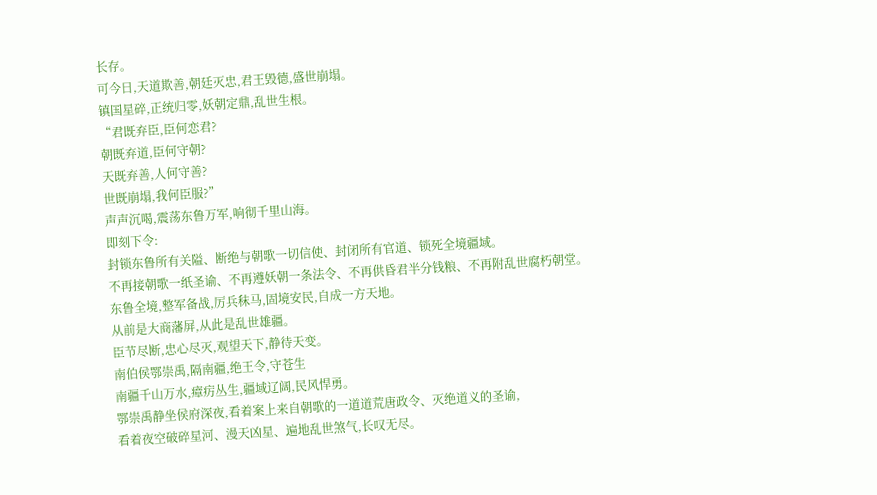长存。
可今日,天道欺善,朝廷灭忠,君王毁德,盛世崩塌。
镇国星碎,正统归零,妖朝定鼎,乱世生根。
“君既弃臣,臣何恋君?
朝既弃道,臣何守朝?
天既弃善,人何守善?
世既崩塌,我何臣服?”
声声沉喝,震荡东鲁万军,响彻千里山海。
即刻下令:
封锁东鲁所有关隘、断绝与朝歌一切信使、封闭所有官道、锁死全境疆域。
不再接朝歌一纸圣谕、不再遵妖朝一条法令、不再供昏君半分钱粮、不再附乱世腐朽朝堂。
东鲁全境,整军备战,厉兵秣马,固境安民,自成一方天地。
从前是大商藩屏,从此是乱世雄疆。
臣节尽断,忠心尽灭,观望天下,静待天变。
南伯侯鄂崇禹,隔南疆,绝王令,守苍生
南疆千山万水,瘴疠丛生,疆域辽阔,民风悍勇。
鄂崇禹静坐侯府深夜,看着案上来自朝歌的一道道荒唐政令、灭绝道义的圣谕,
看着夜空破碎星河、漫天凶星、遍地乱世煞气,长叹无尽。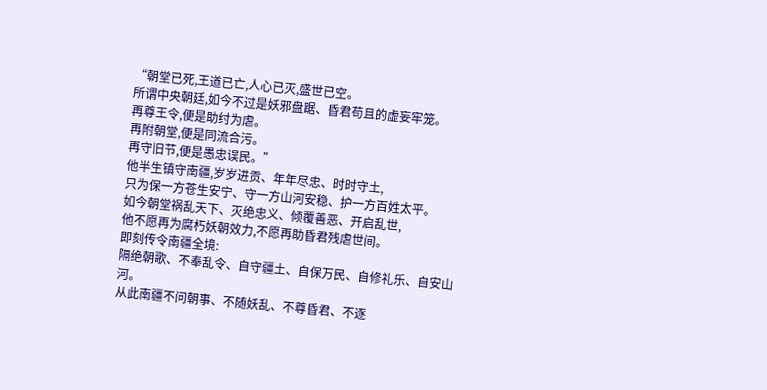“朝堂已死,王道已亡,人心已灭,盛世已空。
所谓中央朝廷,如今不过是妖邪盘踞、昏君苟且的虚妄牢笼。
再尊王令,便是助纣为虐。
再附朝堂,便是同流合污。
再守旧节,便是愚忠误民。”
他半生镇守南疆,岁岁进贡、年年尽忠、时时守土,
只为保一方苍生安宁、守一方山河安稳、护一方百姓太平。
如今朝堂祸乱天下、灭绝忠义、倾覆善恶、开启乱世,
他不愿再为腐朽妖朝效力,不愿再助昏君残虐世间。
即刻传令南疆全境:
隔绝朝歌、不奉乱令、自守疆土、自保万民、自修礼乐、自安山河。
从此南疆不问朝事、不随妖乱、不尊昏君、不逐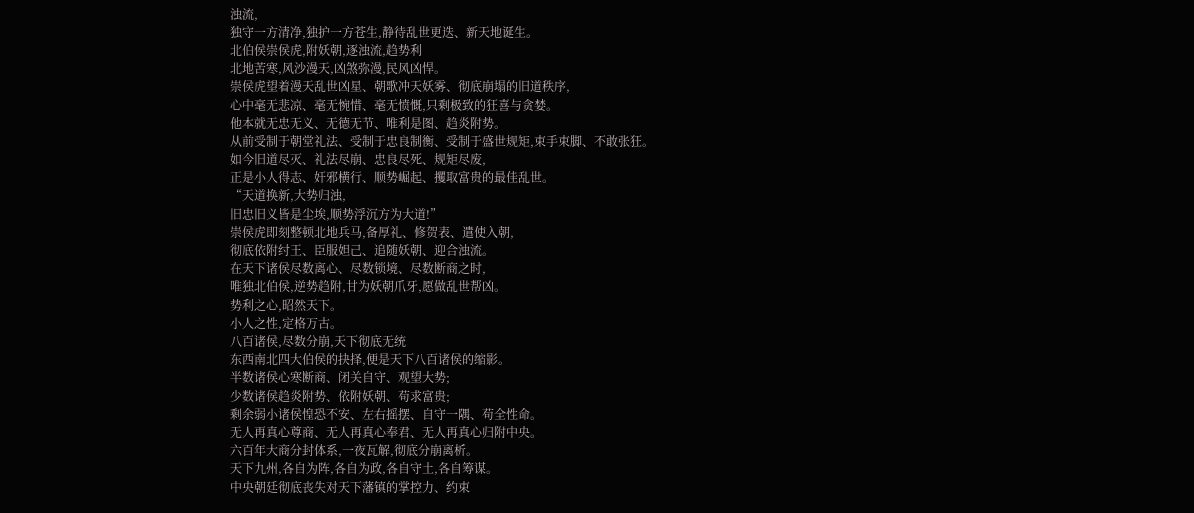浊流,
独守一方清净,独护一方苍生,静待乱世更迭、新天地诞生。
北伯侯崇侯虎,附妖朝,逐浊流,趋势利
北地苦寒,风沙漫天,凶煞弥漫,民风凶悍。
崇侯虎望着漫天乱世凶星、朝歌冲天妖雾、彻底崩塌的旧道秩序,
心中毫无悲凉、毫无惋惜、毫无愤慨,只剩极致的狂喜与贪婪。
他本就无忠无义、无德无节、唯利是图、趋炎附势。
从前受制于朝堂礼法、受制于忠良制衡、受制于盛世规矩,束手束脚、不敢张狂。
如今旧道尽灭、礼法尽崩、忠良尽死、规矩尽废,
正是小人得志、奸邪横行、顺势崛起、攫取富贵的最佳乱世。
“天道换新,大势归浊,
旧忠旧义皆是尘埃,顺势浮沉方为大道!”
崇侯虎即刻整顿北地兵马,备厚礼、修贺表、遣使入朝,
彻底依附纣王、臣服妲己、追随妖朝、迎合浊流。
在天下诸侯尽数离心、尽数锁境、尽数断商之时,
唯独北伯侯,逆势趋附,甘为妖朝爪牙,愿做乱世帮凶。
势利之心,昭然天下。
小人之性,定格万古。
八百诸侯,尽数分崩,天下彻底无统
东西南北四大伯侯的抉择,便是天下八百诸侯的缩影。
半数诸侯心寒断商、闭关自守、观望大势;
少数诸侯趋炎附势、依附妖朝、苟求富贵;
剩余弱小诸侯惶恐不安、左右摇摆、自守一隅、苟全性命。
无人再真心尊商、无人再真心奉君、无人再真心归附中央。
六百年大商分封体系,一夜瓦解,彻底分崩离析。
天下九州,各自为阵,各自为政,各自守土,各自筹谋。
中央朝廷彻底丧失对天下藩镇的掌控力、约束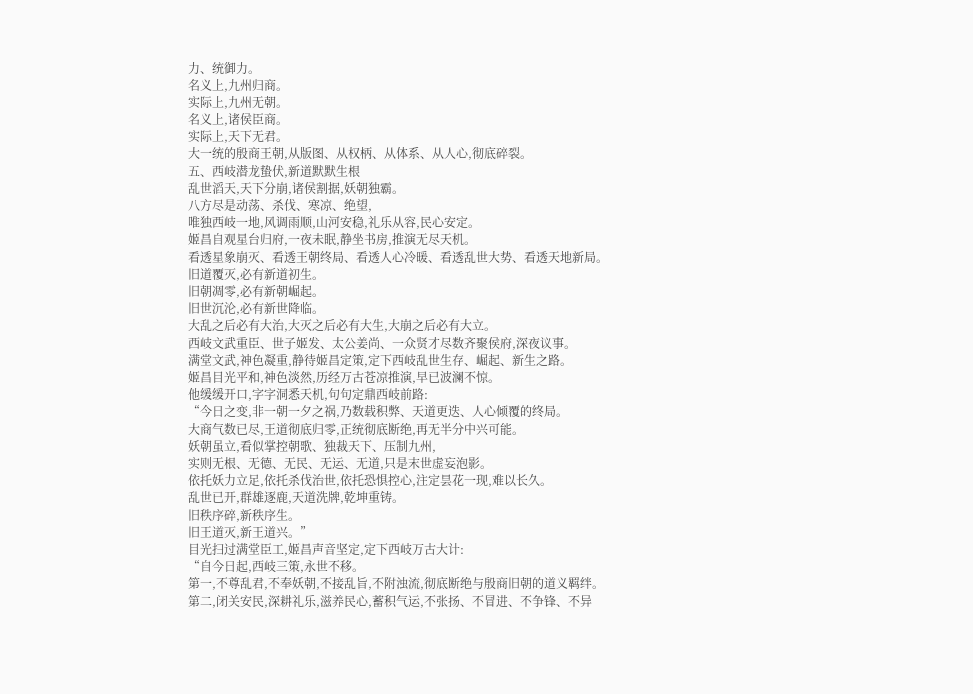力、统御力。
名义上,九州归商。
实际上,九州无朝。
名义上,诸侯臣商。
实际上,天下无君。
大一统的殷商王朝,从版图、从权柄、从体系、从人心,彻底碎裂。
五、西岐潜龙蛰伏,新道默默生根
乱世滔天,天下分崩,诸侯割据,妖朝独霸。
八方尽是动荡、杀伐、寒凉、绝望,
唯独西岐一地,风调雨顺,山河安稳,礼乐从容,民心安定。
姬昌自观星台归府,一夜未眠,静坐书房,推演无尽天机。
看透星象崩灭、看透王朝终局、看透人心冷暖、看透乱世大势、看透天地新局。
旧道覆灭,必有新道初生。
旧朝凋零,必有新朝崛起。
旧世沉沦,必有新世降临。
大乱之后必有大治,大灭之后必有大生,大崩之后必有大立。
西岐文武重臣、世子姬发、太公姜尚、一众贤才尽数齐聚侯府,深夜议事。
满堂文武,神色凝重,静待姬昌定策,定下西岐乱世生存、崛起、新生之路。
姬昌目光平和,神色淡然,历经万古苍凉推演,早已波澜不惊。
他缓缓开口,字字洞悉天机,句句定鼎西岐前路:
“今日之变,非一朝一夕之祸,乃数载积弊、天道更迭、人心倾覆的终局。
大商气数已尽,王道彻底归零,正统彻底断绝,再无半分中兴可能。
妖朝虽立,看似掌控朝歌、独裁天下、压制九州,
实则无根、无德、无民、无运、无道,只是末世虚妄泡影。
依托妖力立足,依托杀伐治世,依托恐惧控心,注定昙花一现,难以长久。
乱世已开,群雄逐鹿,天道洗牌,乾坤重铸。
旧秩序碎,新秩序生。
旧王道灭,新王道兴。”
目光扫过满堂臣工,姬昌声音坚定,定下西岐万古大计:
“自今日起,西岐三策,永世不移。
第一,不尊乱君,不奉妖朝,不接乱旨,不附浊流,彻底断绝与殷商旧朝的道义羁绊。
第二,闭关安民,深耕礼乐,滋养民心,蓄积气运,不张扬、不冒进、不争锋、不异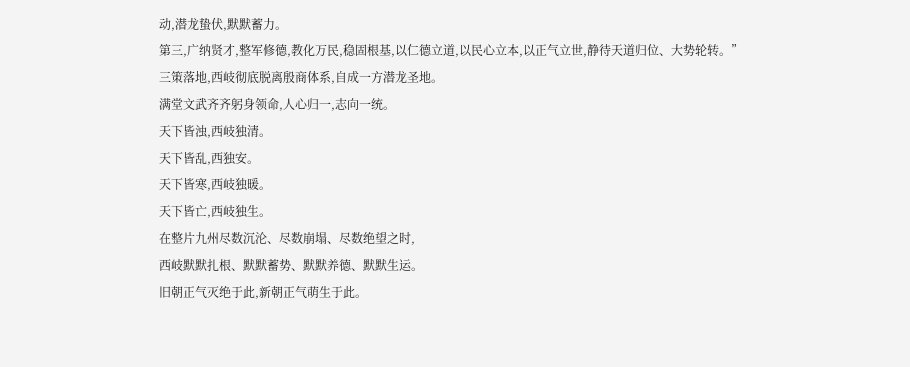动,潜龙蛰伏,默默蓄力。
第三,广纳贤才,整军修德,教化万民,稳固根基,以仁德立道,以民心立本,以正气立世,静待天道归位、大势轮转。”
三策落地,西岐彻底脱离殷商体系,自成一方潜龙圣地。
满堂文武齐齐躬身领命,人心归一,志向一统。
天下皆浊,西岐独清。
天下皆乱,西独安。
天下皆寒,西岐独暖。
天下皆亡,西岐独生。
在整片九州尽数沉沦、尽数崩塌、尽数绝望之时,
西岐默默扎根、默默蓄势、默默养德、默默生运。
旧朝正气灭绝于此,新朝正气萌生于此。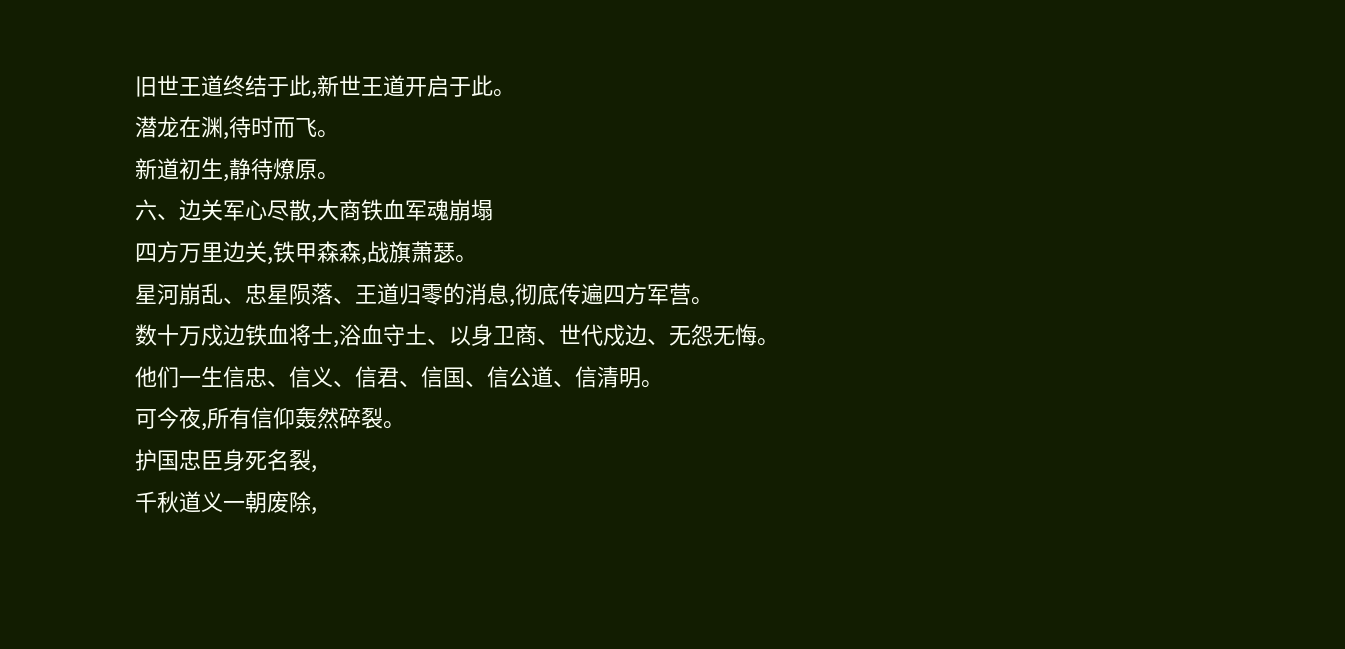旧世王道终结于此,新世王道开启于此。
潜龙在渊,待时而飞。
新道初生,静待燎原。
六、边关军心尽散,大商铁血军魂崩塌
四方万里边关,铁甲森森,战旗萧瑟。
星河崩乱、忠星陨落、王道归零的消息,彻底传遍四方军营。
数十万戍边铁血将士,浴血守土、以身卫商、世代戍边、无怨无悔。
他们一生信忠、信义、信君、信国、信公道、信清明。
可今夜,所有信仰轰然碎裂。
护国忠臣身死名裂,
千秋道义一朝废除,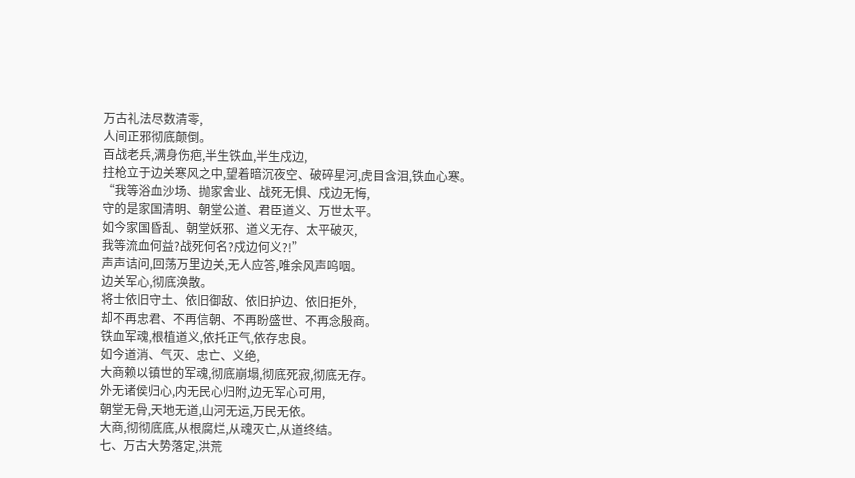万古礼法尽数清零,
人间正邪彻底颠倒。
百战老兵,满身伤疤,半生铁血,半生戍边,
拄枪立于边关寒风之中,望着暗沉夜空、破碎星河,虎目含泪,铁血心寒。
“我等浴血沙场、抛家舍业、战死无惧、戍边无悔,
守的是家国清明、朝堂公道、君臣道义、万世太平。
如今家国昏乱、朝堂妖邪、道义无存、太平破灭,
我等流血何益?战死何名?戍边何义?!”
声声诘问,回荡万里边关,无人应答,唯余风声呜咽。
边关军心,彻底涣散。
将士依旧守土、依旧御敌、依旧护边、依旧拒外,
却不再忠君、不再信朝、不再盼盛世、不再念殷商。
铁血军魂,根植道义,依托正气,依存忠良。
如今道消、气灭、忠亡、义绝,
大商赖以镇世的军魂,彻底崩塌,彻底死寂,彻底无存。
外无诸侯归心,内无民心归附,边无军心可用,
朝堂无骨,天地无道,山河无运,万民无依。
大商,彻彻底底,从根腐烂,从魂灭亡,从道终结。
七、万古大势落定,洪荒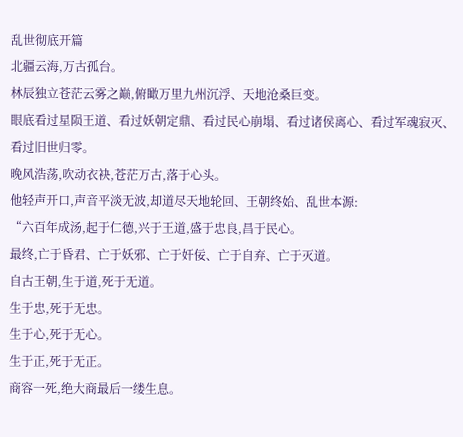乱世彻底开篇
北疆云海,万古孤台。
林辰独立苍茫云雾之巅,俯瞰万里九州沉浮、天地沧桑巨变。
眼底看过星陨王道、看过妖朝定鼎、看过民心崩塌、看过诸侯离心、看过军魂寂灭、看过旧世归零。
晚风浩荡,吹动衣袂,苍茫万古,落于心头。
他轻声开口,声音平淡无波,却道尽天地轮回、王朝终始、乱世本源:
“六百年成汤,起于仁德,兴于王道,盛于忠良,昌于民心。
最终,亡于昏君、亡于妖邪、亡于奸佞、亡于自弃、亡于灭道。
自古王朝,生于道,死于无道。
生于忠,死于无忠。
生于心,死于无心。
生于正,死于无正。
商容一死,绝大商最后一缕生息。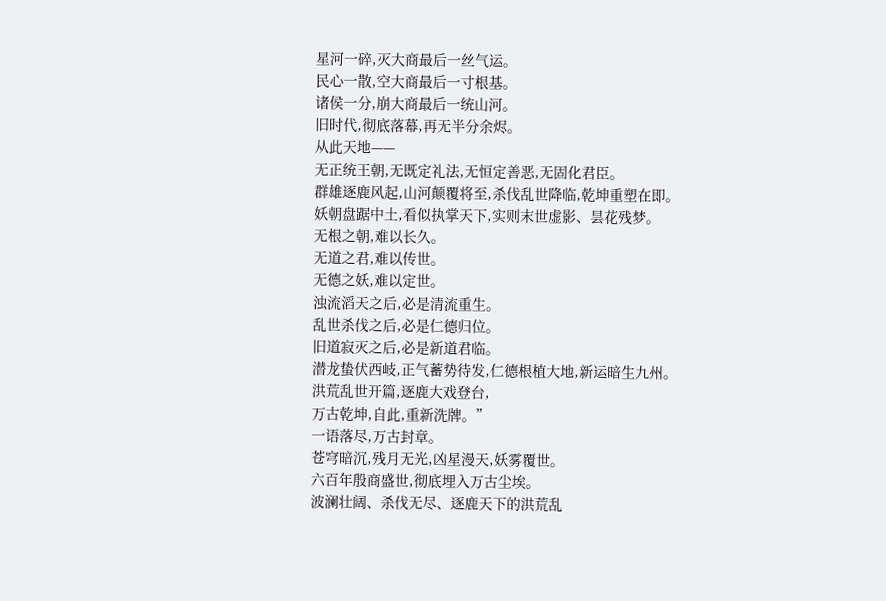星河一碎,灭大商最后一丝气运。
民心一散,空大商最后一寸根基。
诸侯一分,崩大商最后一统山河。
旧时代,彻底落幕,再无半分余烬。
从此天地——
无正统王朝,无既定礼法,无恒定善恶,无固化君臣。
群雄逐鹿风起,山河颠覆将至,杀伐乱世降临,乾坤重塑在即。
妖朝盘踞中土,看似执掌天下,实则末世虚影、昙花残梦。
无根之朝,难以长久。
无道之君,难以传世。
无德之妖,难以定世。
浊流滔天之后,必是清流重生。
乱世杀伐之后,必是仁德归位。
旧道寂灭之后,必是新道君临。
潜龙蛰伏西岐,正气蓄势待发,仁德根植大地,新运暗生九州。
洪荒乱世开篇,逐鹿大戏登台,
万古乾坤,自此,重新洗牌。”
一语落尽,万古封章。
苍穹暗沉,残月无光,凶星漫天,妖雾覆世。
六百年殷商盛世,彻底埋入万古尘埃。
波澜壮阔、杀伐无尽、逐鹿天下的洪荒乱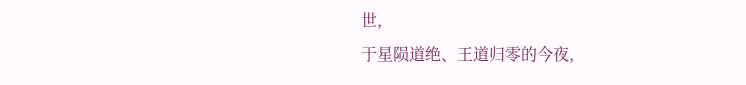世,
于星陨道绝、王道归零的今夜,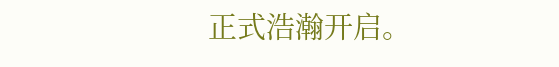正式浩瀚开启。